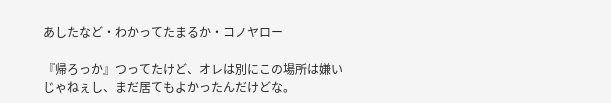あしたなど・わかってたまるか・コノヤロー

『帰ろっか』つってたけど、オレは別にこの場所は嫌いじゃねぇし、まだ居てもよかったんだけどな。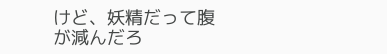けど、妖精だって腹が減んだろ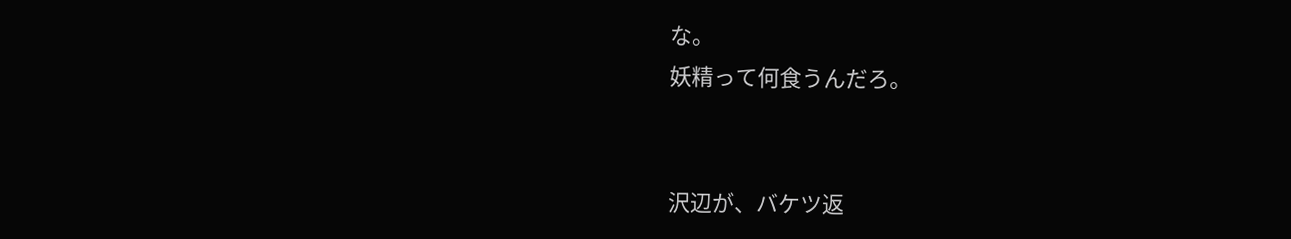な。
妖精って何食うんだろ。


沢辺が、バケツ返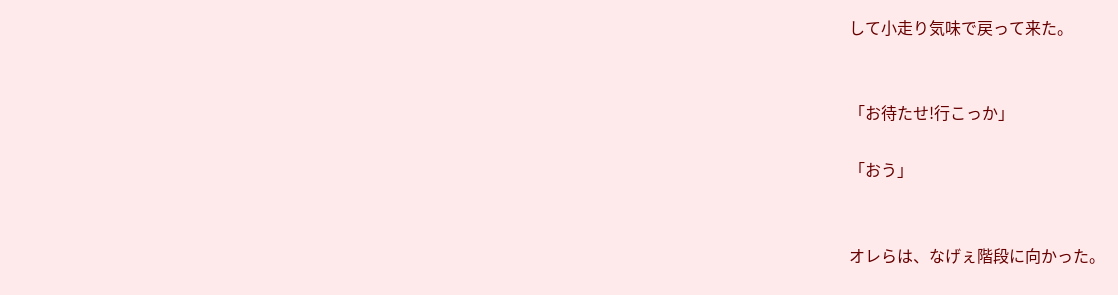して小走り気味で戻って来た。


「お待たせ!行こっか」

「おう」


オレらは、なげぇ階段に向かった。